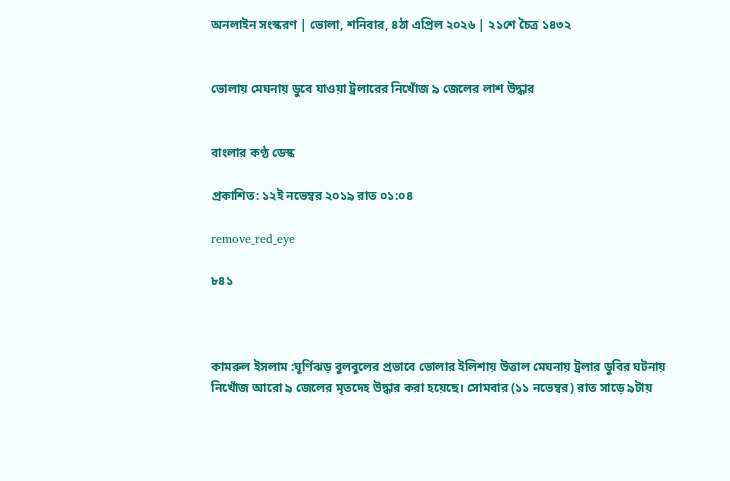অনলাইন সংস্করণ | ভোলা, শনিবার, ৪ঠা এপ্রিল ২০২৬ | ২১শে চৈত্র ১৪৩২


ভোলায় মেঘনায় ডুবে যাওয়া ট্রলারের নিখোঁজ ৯ জেলের লাশ উদ্ধার


বাংলার কণ্ঠ ডেস্ক

প্রকাশিত: ১২ই নভেম্বর ২০১৯ রাত ০১:০৪

remove_red_eye

৮৪১



কামরুল ইসলাম :ঘূর্ণিঝড় বুলবুলের প্রভাবে ভোলার ইলিশায় উত্তাল মেঘনায় ট্রলার ডুবির ঘটনায় নিখোঁজ আরো ৯ জেলের মৃতদেহ উদ্ধার করা হয়েছে। সোমবার (১১ নভেম্বর) রাত সাড়ে ৯টায়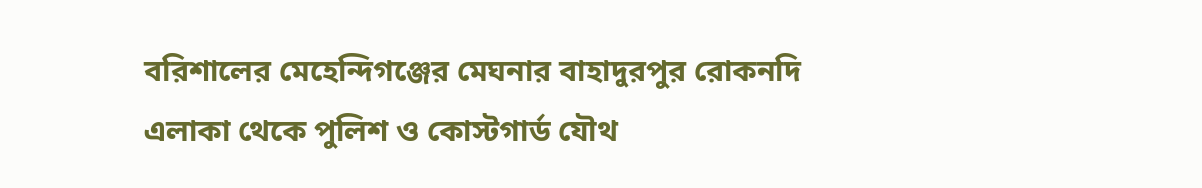বরিশালের মেহেন্দিগঞ্জের মেঘনার বাহাদুরপুর রোকনদি এলাকা থেকে পুলিশ ও কোস্টগার্ড যৌথ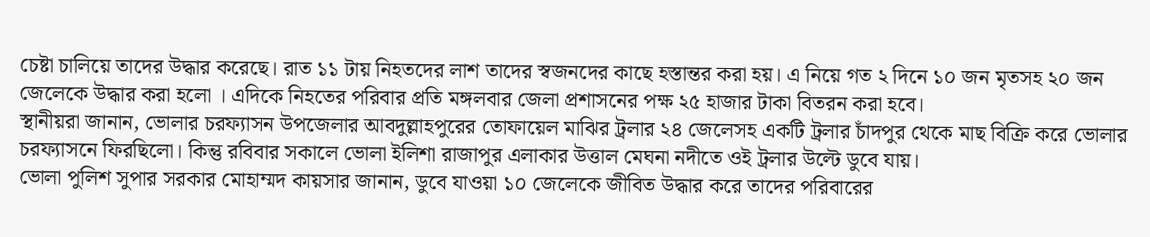চেষ্টা চালিয়ে তাদের উদ্ধার করেছে। রাত ১১ টায় নিহতদের লাশ তাদের স্বজনদের কাছে হস্তান্তর করা হয়। এ নিয়ে গত ২ দিনে ১০ জন মৃতসহ ২০ জন জেলেকে উদ্ধার করা হলো । এদিকে নিহতের পরিবার প্রতি মঙ্গলবার জেলা প্রশাসনের পক্ষ ২৫ হাজার টাকা বিতরন করা হবে।
স্থানীয়রা জানান, ভোলার চরফ্যাসন উপজেলার আবদুল্লাহপুরের তোফায়েল মাঝির ট্রলার ২৪ জেলেসহ একটি ট্রলার চাঁদপুর থেকে মাছ বিক্রি করে ভোলার চরফ্যাসনে ফিরছিলো। কিন্তু রবিবার সকালে ভোলা ইলিশা রাজাপুর এলাকার উত্তাল মেঘনা নদীতে ওই ট্রলার উল্টে ডুবে যায়।
ভোলা পুলিশ সুপার সরকার মোহাম্মদ কায়সার জানান, ডুবে যাওয়া ১০ জেলেকে জীবিত উদ্ধার করে তাদের পরিবারের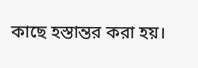কাছে হস্তান্তর করা হয়।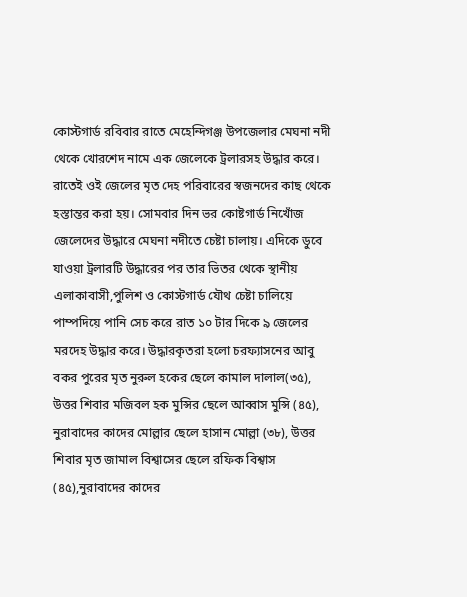কোস্টগার্ড রবিবার রাতে মেহেন্দিগঞ্জ উপজেলার মেঘনা নদী থেকে খোরশেদ নামে এক জেলেকে ট্রলারসহ উদ্ধার করে। রাতেই ওই জেলের মৃত দেহ পরিবারের স্বজনদের কাছ থেকে হস্তান্তর করা হয়। সোমবার দিন ভর কোষ্টগার্ড নিখোঁজ জেলেদের উদ্ধারে মেঘনা নদীতে চেষ্টা চালায়। এদিকে ডুবে যাওয়া ট্রলারটি উদ্ধারের পর তার ভিতর থেকে স্থানীয় এলাকাবাসী,পুলিশ ও কোস্টগার্ড যৌথ চেষ্টা চালিয়ে পাম্পদিয়ে পানি সেচ করে রাত ১০ টার দিকে ৯ জেলের মরদেহ উদ্ধার করে। উদ্ধারকৃতরা হলো চরফ্যাসনের আবু বকর পুরের মৃত নুরুল হকের ছেলে কামাল দালাল(৩৫), উত্তর শিবার মজিবল হক মুন্সির ছেলে আব্বাস মুন্সি (৪৫), নুরাবাদের কাদের মোল্লার ছেলে হাসান মোল্লা (৩৮), উত্তর শিবার মৃত জামাল বিশ্বাসের ছেলে রফিক বিশ্বাস (৪৫),নুরাবাদের কাদের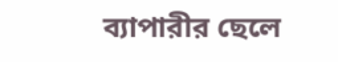ব্যাপারীর ছেলে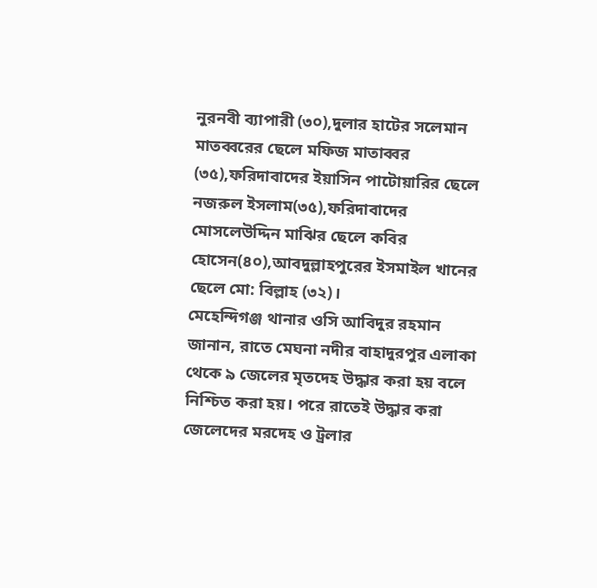নুরনবী ব্যাপারী (৩০),দুলার হাটের সলেমান মাতব্বরের ছেলে মফিজ মাতাব্বর (৩৫),ফরিদাবাদের ইয়াসিন পাটোয়ারির ছেলে নজরুল ইসলাম(৩৫),ফরিদাবাদের মোসলেউদ্দিন মাঝির ছেলে কবির হোসেন(৪০),আবদুল্লাহপুরের ইসমাইল খানের ছেলে মো: বিল্লাহ (৩২)।
মেহেন্দিগঞ্জ থানার ওসি আবিদুর রহমান জানান, রাতে মেঘনা নদীর বাহাদুরপুর এলাকা থেকে ৯ জেলের মৃতদেহ উদ্ধার করা হয় বলে নিশ্চিত করা হয়। পরে রাতেই উদ্ধার করা জেলেদের মরদেহ ও ট্রলার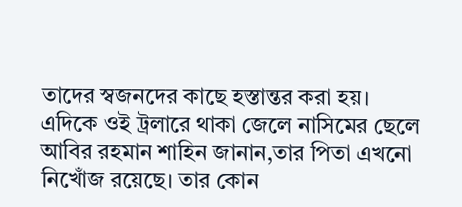তাদের স্বজনদের কাছে হস্তান্তর করা হয়।
এদিকে ওই ট্রলারে থাকা জেলে নাসিমের ছেলে আবির রহমান শাহিন জানান,তার পিতা এখনো নিখোঁজ রয়েছে। তার কোন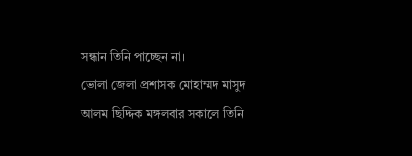সন্ধান তিনি পাচ্ছেন না।
ভোলা জেলা প্রশাসক মোহাম্মদ মাসুদ আলম ছিদ্দিক মঙ্গলবার সকালে তিনি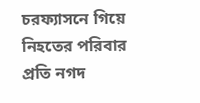চরফ্যাসনে গিয়ে নিহতের পরিবার প্রতি নগদ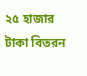২৫ হাজার টাকা বিতরন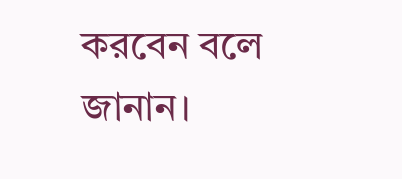করবেন বলে জানান।